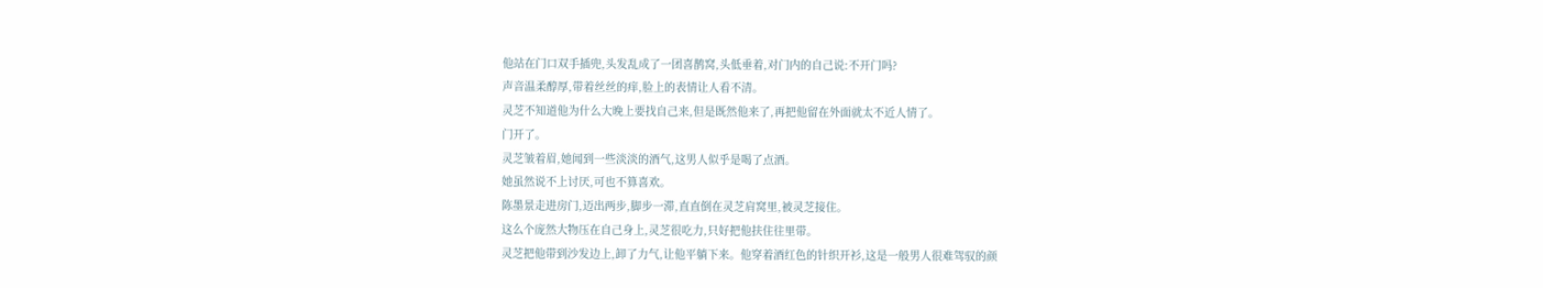他站在门口双手插兜,头发乱成了一团喜鹊窝,头低垂着,对门内的自己说:不开门吗?
声音温柔醇厚,带着丝丝的痒,脸上的表情让人看不清。
灵芝不知道他为什么大晚上要找自己来,但是既然他来了,再把他留在外面就太不近人情了。
门开了。
灵芝皱着眉,她闻到一些淡淡的酒气,这男人似乎是喝了点酒。
她虽然说不上讨厌,可也不算喜欢。
陈墨景走进房门,迈出两步,脚步一滞,直直倒在灵芝肩窝里,被灵芝接住。
这么个庞然大物压在自己身上,灵芝很吃力,只好把他扶住往里带。
灵芝把他带到沙发边上,卸了力气,让他平躺下来。他穿着酒红色的针织开衫,这是一般男人很难驾驭的颜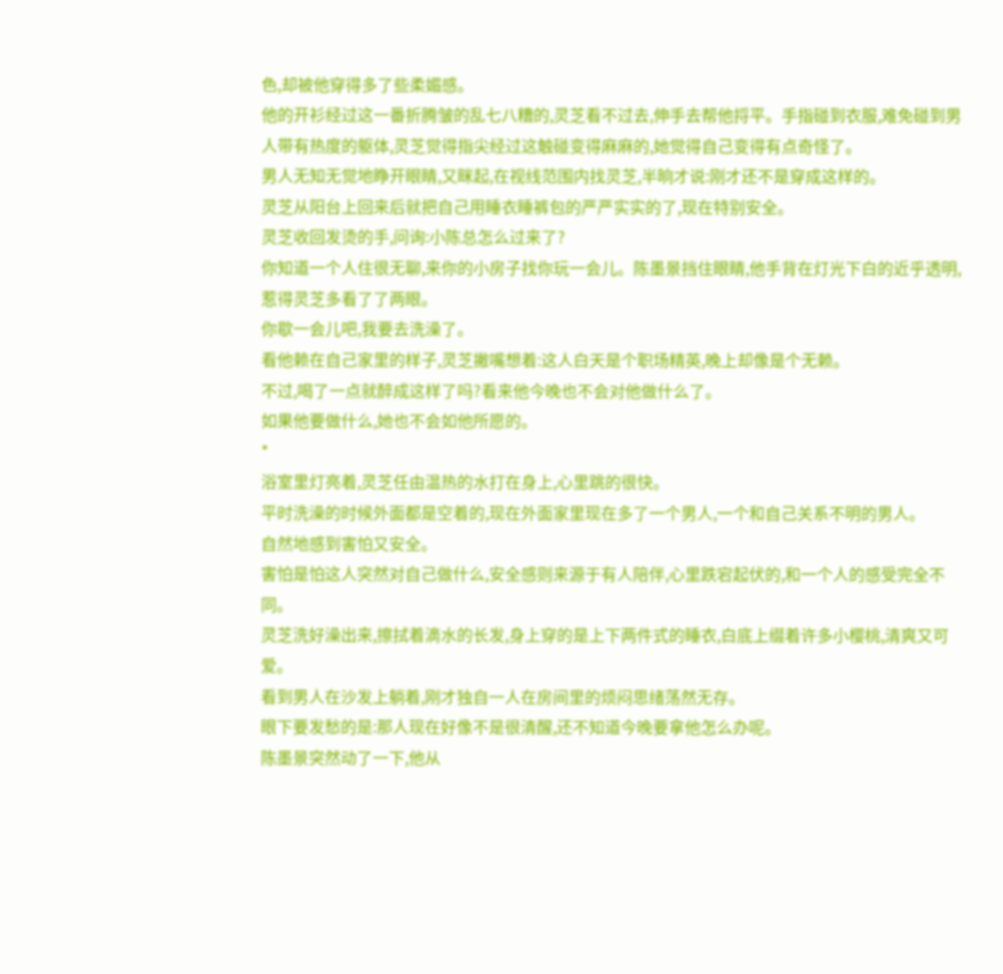色,却被他穿得多了些柔媚感。
他的开衫经过这一番折腾皱的乱七八糟的,灵芝看不过去,伸手去帮他捋平。手指碰到衣服,难免碰到男人带有热度的躯体,灵芝觉得指尖经过这触碰变得麻麻的,她觉得自己变得有点奇怪了。
男人无知无觉地睁开眼睛,又眯起,在视线范围内找灵芝,半晌才说:刚才还不是穿成这样的。
灵芝从阳台上回来后就把自己用睡衣睡裤包的严严实实的了,现在特别安全。
灵芝收回发烫的手,问询:小陈总怎么过来了?
你知道一个人住很无聊,来你的小房子找你玩一会儿。陈墨景挡住眼睛,他手背在灯光下白的近乎透明,惹得灵芝多看了了两眼。
你歇一会儿吧,我要去洗澡了。
看他赖在自己家里的样子,灵芝撇嘴想着:这人白天是个职场精英,晚上却像是个无赖。
不过,喝了一点就醉成这样了吗?看来他今晚也不会对他做什么了。
如果他要做什么,她也不会如他所愿的。
*
浴室里灯亮着,灵芝任由温热的水打在身上,心里跳的很快。
平时洗澡的时候外面都是空着的,现在外面家里现在多了一个男人,一个和自己关系不明的男人。
自然地感到害怕又安全。
害怕是怕这人突然对自己做什么,安全感则来源于有人陪伴,心里跌宕起伏的,和一个人的感受完全不同。
灵芝洗好澡出来,擦拭着滴水的长发,身上穿的是上下两件式的睡衣,白底上缀着许多小樱桃,清爽又可爱。
看到男人在沙发上躺着,刚才独自一人在房间里的烦闷思绪荡然无存。
眼下要发愁的是:那人现在好像不是很清醒,还不知道今晚要拿他怎么办呢。
陈墨景突然动了一下,他从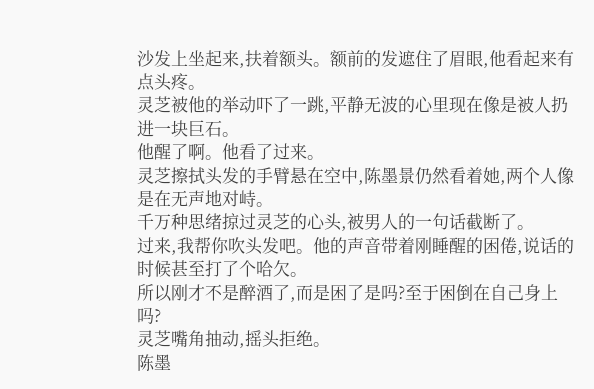沙发上坐起来,扶着额头。额前的发遮住了眉眼,他看起来有点头疼。
灵芝被他的举动吓了一跳,平静无波的心里现在像是被人扔进一块巨石。
他醒了啊。他看了过来。
灵芝擦拭头发的手臂悬在空中,陈墨景仍然看着她,两个人像是在无声地对峙。
千万种思绪掠过灵芝的心头,被男人的一句话截断了。
过来,我帮你吹头发吧。他的声音带着刚睡醒的困倦,说话的时候甚至打了个哈欠。
所以刚才不是醉酒了,而是困了是吗?至于困倒在自己身上吗?
灵芝嘴角抽动,摇头拒绝。
陈墨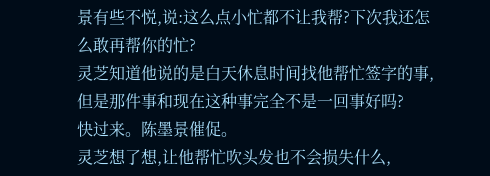景有些不悦,说:这么点小忙都不让我帮?下次我还怎么敢再帮你的忙?
灵芝知道他说的是白天休息时间找他帮忙签字的事,但是那件事和现在这种事完全不是一回事好吗?
快过来。陈墨景催促。
灵芝想了想,让他帮忙吹头发也不会损失什么,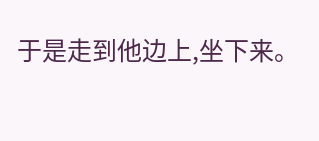于是走到他边上,坐下来。